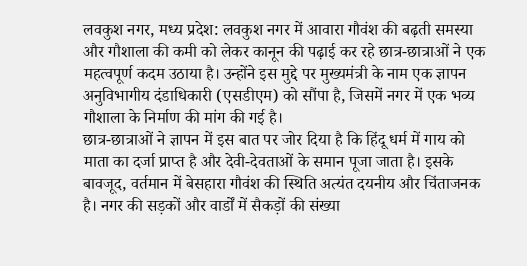लवकुश नगर, मध्य प्रदेश: लवकुश नगर में आवारा गौवंश की बढ़ती समस्या और गौशाला की कमी को लेकर कानून की पढ़ाई कर रहे छात्र-छात्राओं ने एक महत्वपूर्ण कदम उठाया है। उन्होंने इस मुद्दे पर मुख्यमंत्री के नाम एक ज्ञापन अनुविभागीय दंडाधिकारी (एसडीएम) को सौंपा है, जिसमें नगर में एक भव्य गौशाला के निर्माण की मांग की गई है।
छात्र-छात्राओं ने ज्ञापन में इस बात पर जोर दिया है कि हिंदू धर्म में गाय को माता का दर्जा प्राप्त है और देवी-देवताओं के समान पूजा जाता है। इसके बावजूद, वर्तमान में बेसहारा गौवंश की स्थिति अत्यंत दयनीय और चिंताजनक है। नगर की सड़कों और वार्डों में सैकड़ों की संख्या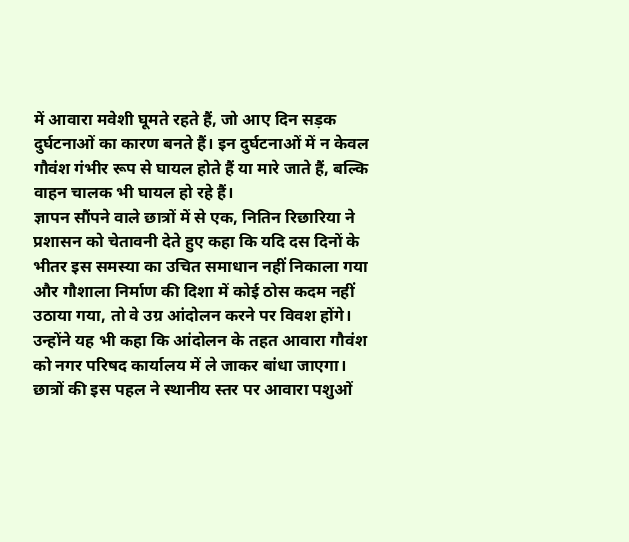में आवारा मवेशी घूमते रहते हैं, जो आए दिन सड़क दुर्घटनाओं का कारण बनते हैं। इन दुर्घटनाओं में न केवल गौवंश गंभीर रूप से घायल होते हैं या मारे जाते हैं, बल्कि वाहन चालक भी घायल हो रहे हैं।
ज्ञापन सौंपने वाले छात्रों में से एक, नितिन रिछारिया ने प्रशासन को चेतावनी देते हुए कहा कि यदि दस दिनों के भीतर इस समस्या का उचित समाधान नहीं निकाला गया और गौशाला निर्माण की दिशा में कोई ठोस कदम नहीं उठाया गया, तो वे उग्र आंदोलन करने पर विवश होंगे। उन्होंने यह भी कहा कि आंदोलन के तहत आवारा गौवंश को नगर परिषद कार्यालय में ले जाकर बांधा जाएगा।
छात्रों की इस पहल ने स्थानीय स्तर पर आवारा पशुओं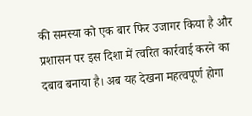की समस्या को एक बार फिर उजागर किया है और प्रशासन पर इस दिशा में त्वरित कार्रवाई करने का दबाव बनाया है। अब यह देखना महत्वपूर्ण होगा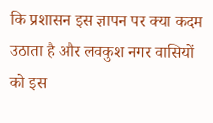कि प्रशासन इस ज्ञापन पर क्या कदम उठाता है और लवकुश नगर वासियों को इस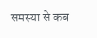समस्या से कब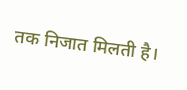तक निजात मिलती है।